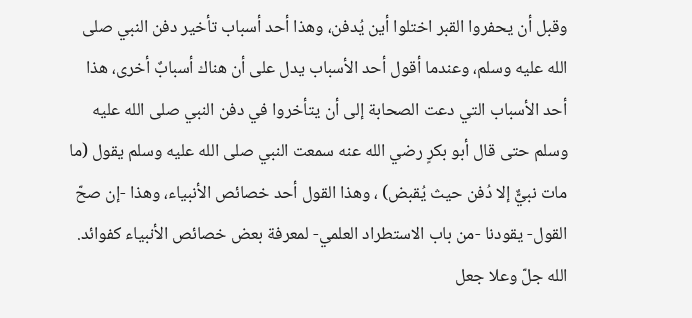وقبل أن يحفروا القبر اختلوا أين يُدفن، وهذا أحد أسباب تأخير دفن النبي صلى الله عليه وسلم، وعندما أقول أحد الأسباب يدل على أن هناك أسبابٌ أخرى، هذا أحد الأسباب التي دعت الصحابة إلى أن يتأخروا في دفن النبي صلى الله عليه وسلم حتى قال أبو بكرٍ رضي الله عنه سمعت النبي صلى الله عليه وسلم يقول (ما مات نبيٌّ إلا دُفن حيث يُقبض) ، وهذا القول أحد خصائص الأنبياء، وهذا -إن صحّ القول- يقودنا -من باب الاستطراد العلمي- لمعرفة بعض خصائص الأنبياء كفوائد.
الله جلّ وعلا جعل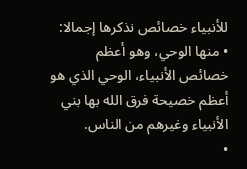للأنبياء خصائص نذكرها إجمالا:
• منها الوحي، وهو أعظم خصائص الأنبياء، الوحي الذي هو أعظم خصيحة فرق الله بها بني
الأنبياء وغيرهم من الناس.
•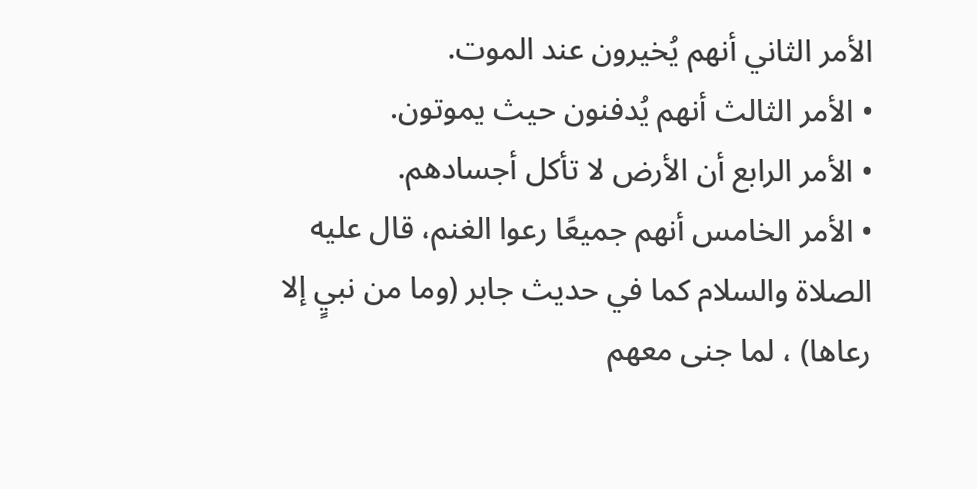الأمر الثاني أنهم يُخيرون عند الموت.
• الأمر الثالث أنهم يُدفنون حيث يموتون.
• الأمر الرابع أن الأرض لا تأكل أجسادهم.
• الأمر الخامس أنهم جميعًا رعوا الغنم، قال عليه الصلاة والسلام كما في حديث جابر (وما من نبيٍ إلا رعاها) ، لما جنى معهم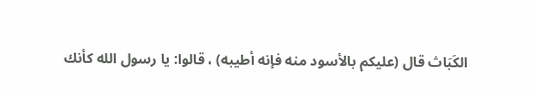الكَبَاث قال (عليكم بالأسود منه فإنه أطيبه) ، قالوا: يا رسول الله كأنك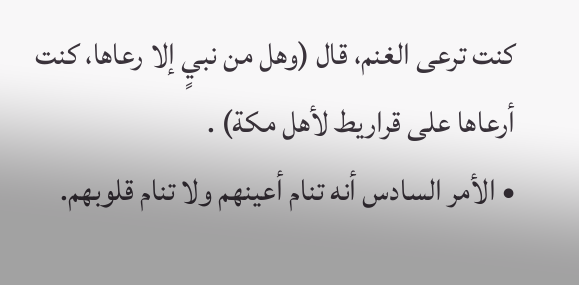كنت ترعى الغنم، قال (وهل من نبيٍ إلا رعاها، كنت أرعاها على قراريط لأهل مكة) .
• الأمر السادس أنه تنام أعينهم ولا تنام قلوبهم.